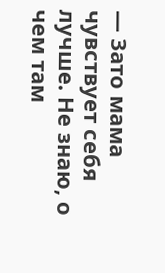— Зато мама чувствует себя лучше. Не знаю, о чем там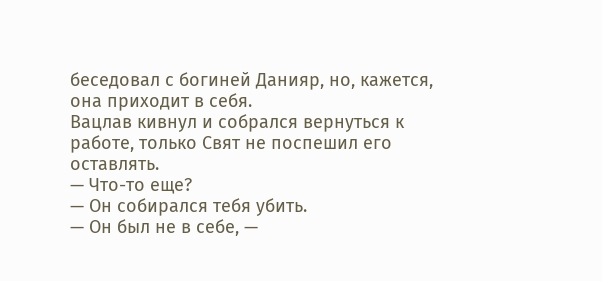беседовал с богиней Данияр, но, кажется, она приходит в себя.
Вацлав кивнул и собрался вернуться к работе, только Свят не поспешил его оставлять.
— Что-то еще?
— Он собирался тебя убить.
— Он был не в себе, —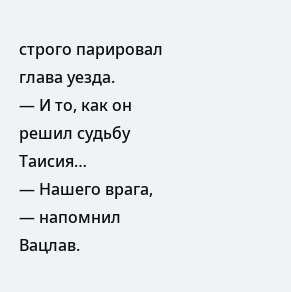строго парировал глава уезда.
— И то, как он решил судьбу Таисия…
— Нашего врага, — напомнил Вацлав.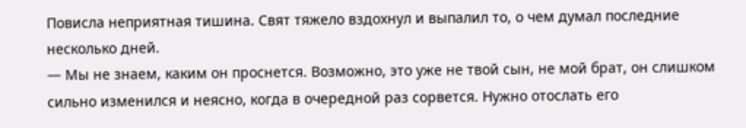Повисла неприятная тишина. Свят тяжело вздохнул и выпалил то, о чем думал последние несколько дней.
— Мы не знаем, каким он проснется. Возможно, это уже не твой сын, не мой брат, он слишком сильно изменился и неясно, когда в очередной раз сорвется. Нужно отослать его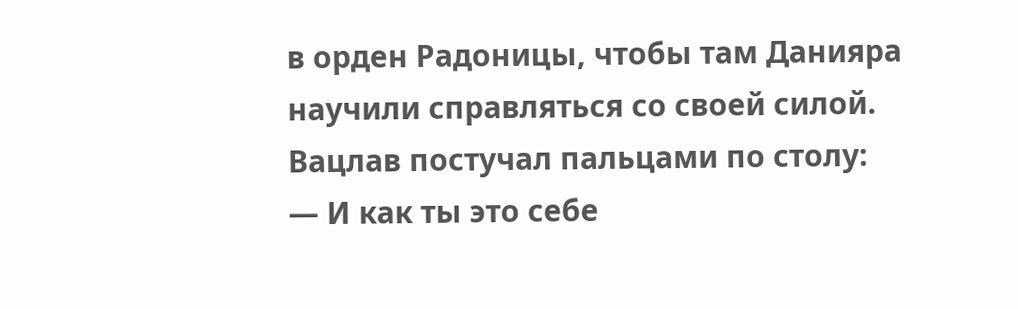в орден Радоницы, чтобы там Данияра научили справляться со своей силой.
Вацлав постучал пальцами по столу:
— И как ты это себе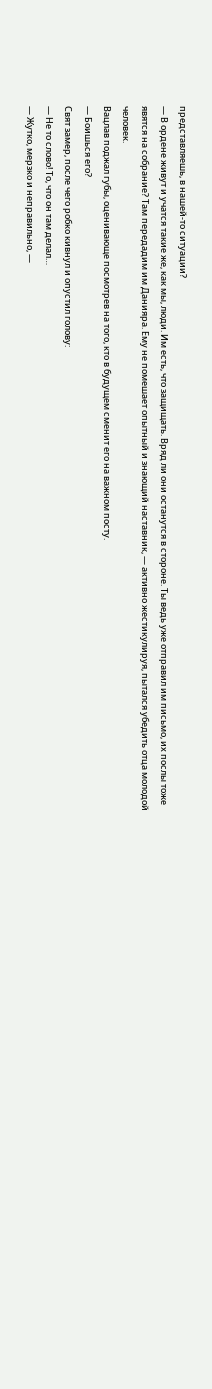представляешь, в нашей-то ситуации?
— В ордене живут и учатся такие же, как мы, люди. Им есть, что защищать. Вряд ли они останутся в стороне. Ты ведь уже отправил им письмо, их послы тоже явятся на собрание? Там передадим им Данияра. Ему не помешает опытный и знающий наставник, — активно жестикулируя, пытался убедить отца молодой человек.
Вацлав поджал губы, оценивающе посмотрев на того, кто в будущем сменит его на важном посту.
— Боишься его?
Свят замер, после чего робко кивнул и опустил голову:
— Не то слово! То, что он там делал…
— Жутко, мерзко и неправильно, —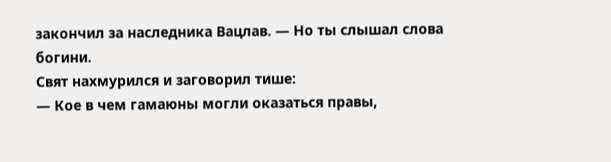закончил за наследника Вацлав. — Но ты слышал слова богини.
Свят нахмурился и заговорил тише:
— Кое в чем гамаюны могли оказаться правы,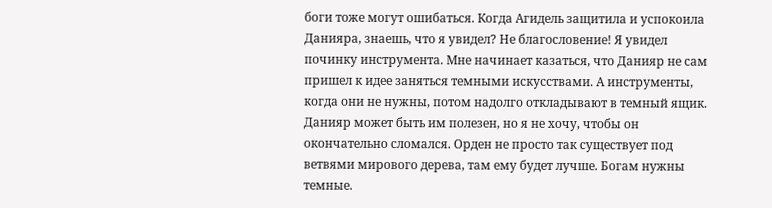боги тоже могут ошибаться. Когда Агидель защитила и успокоила Данияра, знаешь, что я увидел? Не благословение! Я увидел починку инструмента. Мне начинает казаться, что Данияр не сам пришел к идее заняться темными искусствами. А инструменты, когда они не нужны, потом надолго откладывают в темный ящик. Данияр может быть им полезен, но я не хочу, чтобы он окончательно сломался. Орден не просто так существует под ветвями мирового дерева, там ему будет лучше. Богам нужны темные.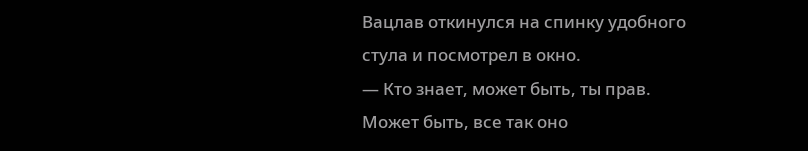Вацлав откинулся на спинку удобного стула и посмотрел в окно.
— Кто знает, может быть, ты прав. Может быть, все так оно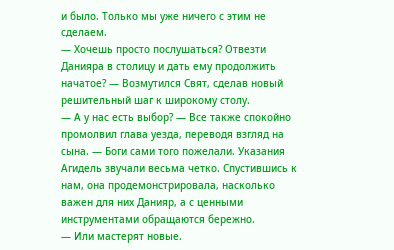и было. Только мы уже ничего с этим не сделаем.
— Хочешь просто послушаться? Отвезти Данияра в столицу и дать ему продолжить начатое? — Возмутился Свят, сделав новый решительный шаг к широкому столу.
— А у нас есть выбор? — Все также спокойно промолвил глава уезда, переводя взгляд на сына. — Боги сами того пожелали. Указания Агидель звучали весьма четко. Спустившись к нам, она продемонстрировала, насколько важен для них Данияр, а с ценными инструментами обращаются бережно.
— Или мастерят новые.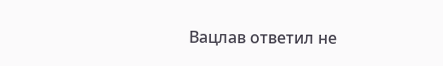Вацлав ответил не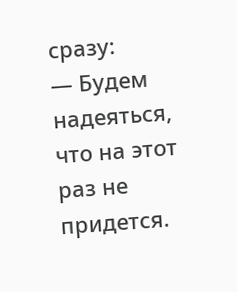сразу:
— Будем надеяться, что на этот раз не придется.